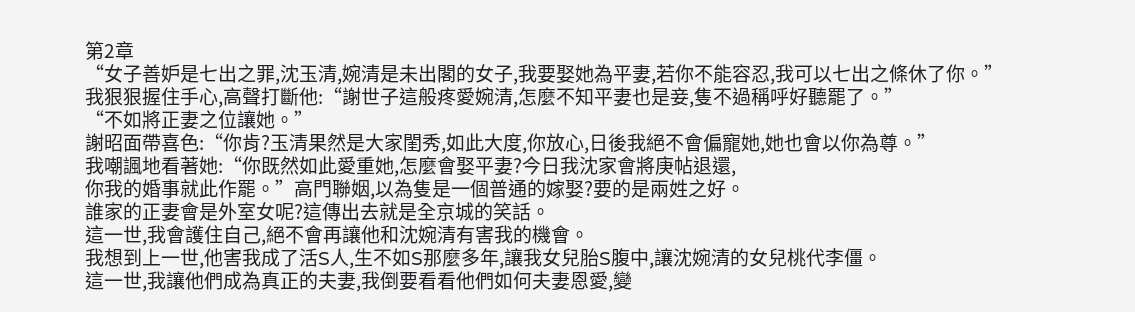第2章
“女子善妒是七出之罪,沈玉清,婉清是未出閣的女子,我要娶她為平妻,若你不能容忍,我可以七出之條休了你。”
我狠狠握住手心,高聲打斷他:“謝世子這般疼愛婉清,怎麼不知平妻也是妾,隻不過稱呼好聽罷了。”
“不如將正妻之位讓她。”
謝昭面帶喜色:“你肯?玉清果然是大家閨秀,如此大度,你放心,日後我絕不會偏寵她,她也會以你為尊。”
我嘲諷地看著她:“你既然如此愛重她,怎麼會娶平妻?今日我沈家會將庚帖退還,
你我的婚事就此作罷。”高門聯姻,以為隻是一個普通的嫁娶?要的是兩姓之好。
誰家的正妻會是外室女呢?這傳出去就是全京城的笑話。
這一世,我會護住自己,絕不會再讓他和沈婉清有害我的機會。
我想到上一世,他害我成了活S人,生不如S那麼多年,讓我女兒胎S腹中,讓沈婉清的女兒桃代李僵。
這一世,我讓他們成為真正的夫妻,我倒要看看他們如何夫妻恩愛,變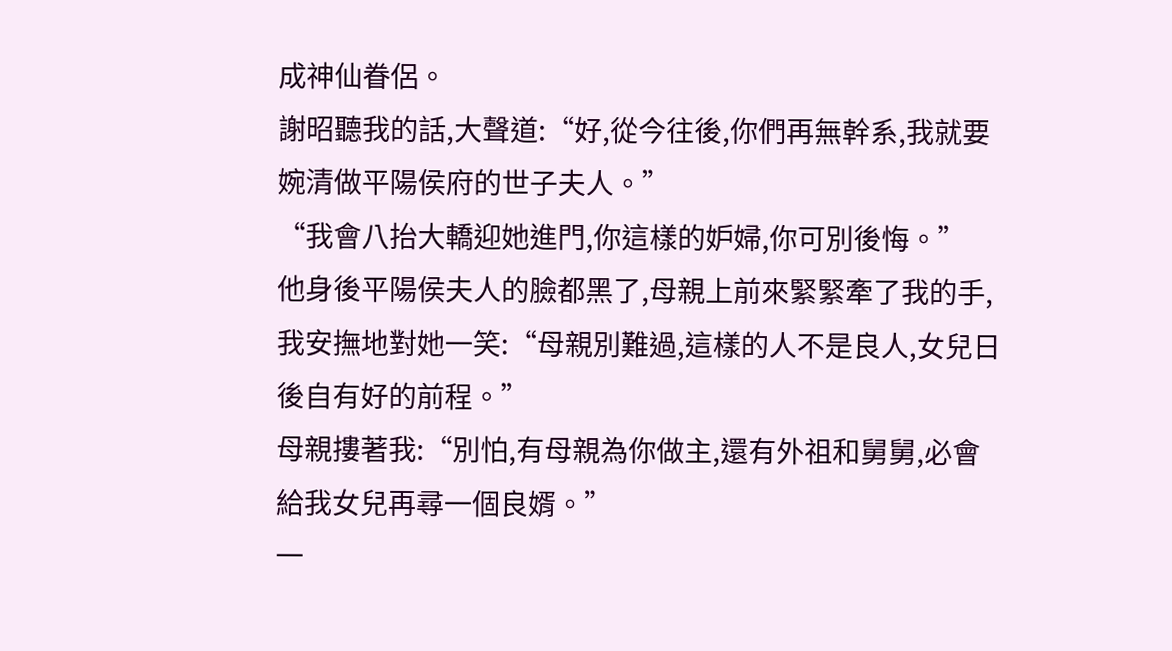成神仙眷侶。
謝昭聽我的話,大聲道:“好,從今往後,你們再無幹系,我就要婉清做平陽侯府的世子夫人。”
“我會八抬大轎迎她進門,你這樣的妒婦,你可別後悔。”
他身後平陽侯夫人的臉都黑了,母親上前來緊緊牽了我的手,
我安撫地對她一笑:“母親別難過,這樣的人不是良人,女兒日後自有好的前程。”
母親摟著我:“別怕,有母親為你做主,還有外祖和舅舅,必會給我女兒再尋一個良婿。”
一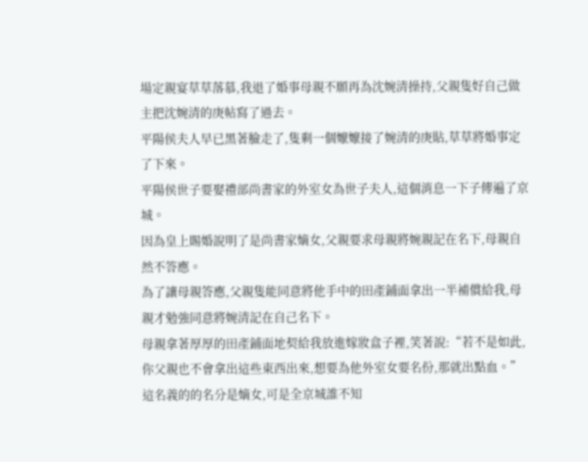場定親宴草草落慕,我退了婚事母親不願再為沈婉清操持,父親隻好自己做主把沈婉清的庚帖寫了過去。
平陽侯夫人早已黑著臉走了,隻剩一個嬤嬤接了婉清的庚貼,草草將婚事定了下來。
平陽侯世子要娶禮部尚書家的外室女為世子夫人,這個消息一下子傳遍了京城。
因為皇上賜婚說明了是尚書家嫡女,父親要求母親將婉親記在名下,母親自然不答應。
為了讓母親答應,父親隻能同意將他手中的田產鋪面拿出一半補償給我,母親才勉強同意將婉清記在自己名下。
母親拿著厚厚的田產鋪面地契給我放進嫁妝盒子裡,笑著說:“若不是如此,你父親也不會拿出這些東西出來,想要為他外室女要名份,那就出點血。”
這名義的的名分是嫡女,可是全京城誰不知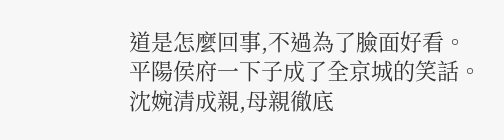道是怎麼回事,不過為了臉面好看。
平陽侯府一下子成了全京城的笑話。
沈婉清成親,母親徹底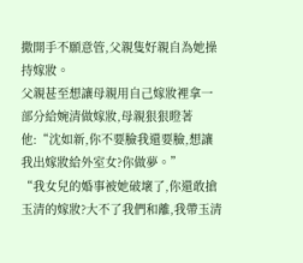撒開手不願意管,父親隻好親自為她操持嫁妝。
父親甚至想讓母親用自己嫁妝裡拿一部分給婉清做嫁妝,母親狠狠瞪著他:“沈如新,你不要臉我還要臉,想讓我出嫁妝給外室女?你做夢。”
“我女兒的婚事被她破壞了,你還敢搶玉清的嫁妝?大不了我們和離,我帶玉清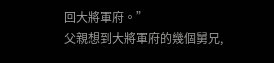回大將軍府。”
父親想到大將軍府的幾個舅兄,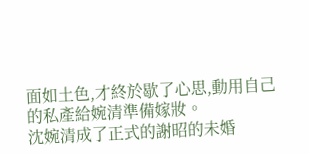面如土色,才終於歇了心思,動用自己的私產給婉清準備嫁妝。
沈婉清成了正式的謝昭的未婚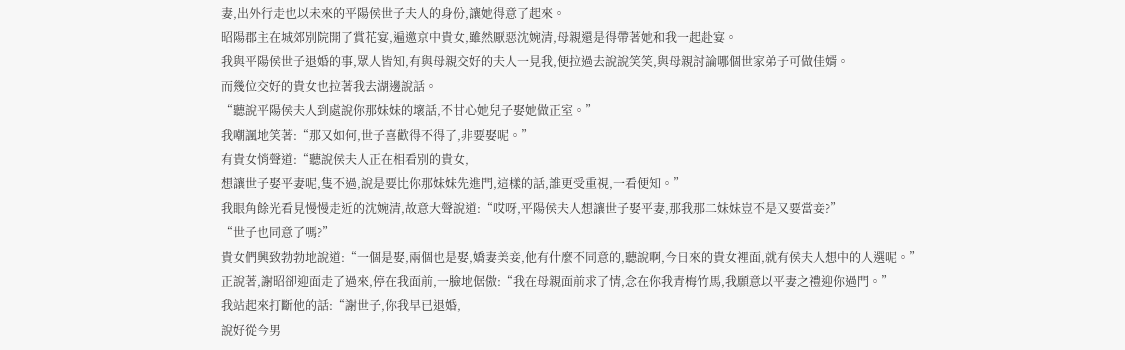妻,出外行走也以未來的平陽侯世子夫人的身份,讓她得意了起來。
昭陽郡主在城郊別院開了賞花宴,遍邀京中貴女,雖然厭惡沈婉清,母親還是得帶著她和我一起赴宴。
我與平陽侯世子退婚的事,眾人皆知,有與母親交好的夫人一見我,便拉過去說說笑笑,與母親討論哪個世家弟子可做佳婿。
而幾位交好的貴女也拉著我去湖邊說話。
“聽說平陽侯夫人到處說你那妹妹的壞話,不甘心她兒子娶她做正室。”
我嘲諷地笑著:“那又如何,世子喜歡得不得了,非要娶呢。”
有貴女悄聲道:“聽說侯夫人正在相看別的貴女,
想讓世子娶平妻呢,隻不過,說是要比你那妹妹先進門,這樣的話,誰更受重視,一看便知。”
我眼角餘光看見慢慢走近的沈婉清,故意大聲說道:“哎呀,平陽侯夫人想讓世子娶平妻,那我那二妹妹豈不是又要當妾?”
“世子也同意了嗎?”
貴女們興致勃勃地說道:“一個是娶,兩個也是娶,嬌妻美妾,他有什麼不同意的,聽說啊,今日來的貴女裡面,就有侯夫人想中的人選呢。”
正說著,謝昭卻迎面走了過來,停在我面前,一臉地倨傲:“我在母親面前求了情,念在你我青梅竹馬,我願意以平妻之禮迎你過門。”
我站起來打斷他的話:“謝世子,你我早已退婚,
說好從今男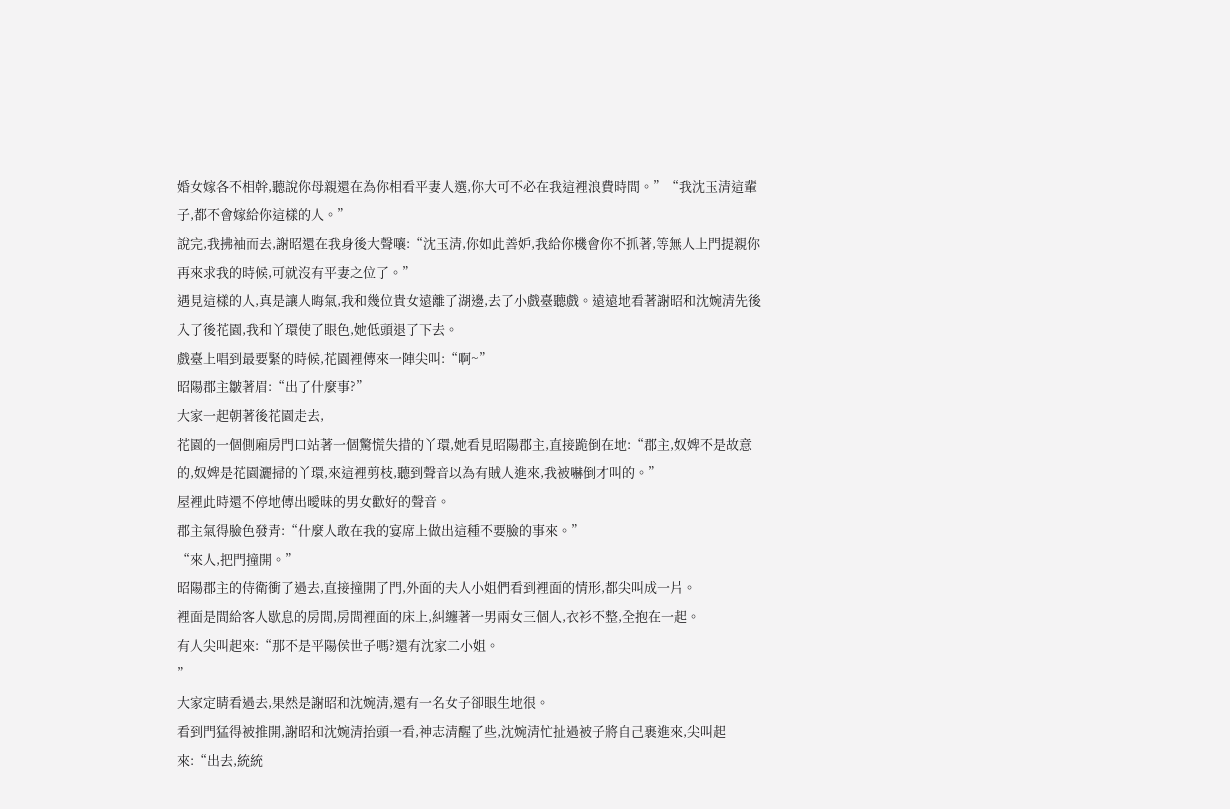婚女嫁各不相幹,聽說你母親還在為你相看平妻人選,你大可不必在我這裡浪費時間。”“我沈玉清這輩子,都不會嫁給你這樣的人。”
說完,我拂袖而去,謝昭還在我身後大聲嚷:“沈玉清,你如此善妒,我給你機會你不抓著,等無人上門提親你再來求我的時候,可就沒有平妻之位了。”
遇見這樣的人,真是讓人晦氣,我和幾位貴女遠離了湖邊,去了小戲臺聽戲。遠遠地看著謝昭和沈婉清先後入了後花園,我和丫環使了眼色,她低頭退了下去。
戲臺上唱到最要緊的時候,花園裡傳來一陣尖叫:“啊~”
昭陽郡主皺著眉:“出了什麼事?”
大家一起朝著後花園走去,
花園的一個側廂房門口站著一個驚慌失措的丫環,她看見昭陽郡主,直接跪倒在地:“郡主,奴婢不是故意的,奴婢是花園灑掃的丫環,來這裡剪枝,聽到聲音以為有賊人進來,我被嚇倒才叫的。”
屋裡此時還不停地傳出曖昧的男女歡好的聲音。
郡主氣得臉色發青:“什麼人敢在我的宴席上做出這種不要臉的事來。”
“來人,把門撞開。”
昭陽郡主的侍衛衝了過去,直接撞開了門,外面的夫人小姐們看到裡面的情形,都尖叫成一片。
裡面是間給客人歇息的房間,房間裡面的床上,糾纏著一男兩女三個人,衣衫不整,全抱在一起。
有人尖叫起來:“那不是平陽侯世子嗎?還有沈家二小姐。
”
大家定睛看過去,果然是謝昭和沈婉清,還有一名女子卻眼生地很。
看到門猛得被推開,謝昭和沈婉清抬頭一看,神志清醒了些,沈婉清忙扯過被子將自己裹進來,尖叫起來:“出去,統統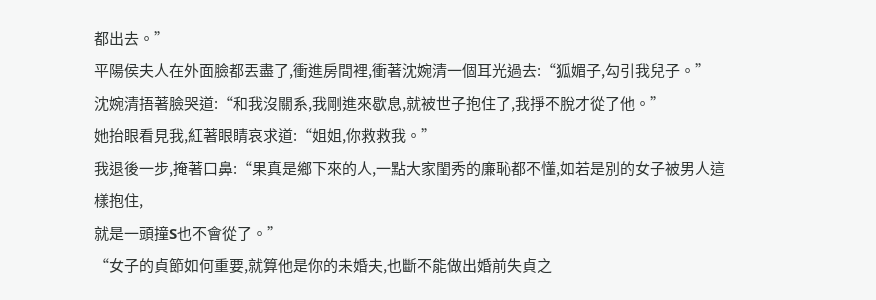都出去。”
平陽侯夫人在外面臉都丟盡了,衝進房間裡,衝著沈婉清一個耳光過去:“狐媚子,勾引我兒子。”
沈婉清捂著臉哭道:“和我沒關系,我剛進來歇息,就被世子抱住了,我掙不脫才從了他。”
她抬眼看見我,紅著眼睛哀求道:“姐姐,你救救我。”
我退後一步,掩著口鼻:“果真是鄉下來的人,一點大家閨秀的廉恥都不懂,如若是別的女子被男人這樣抱住,
就是一頭撞S也不會從了。”
“女子的貞節如何重要,就算他是你的未婚夫,也斷不能做出婚前失貞之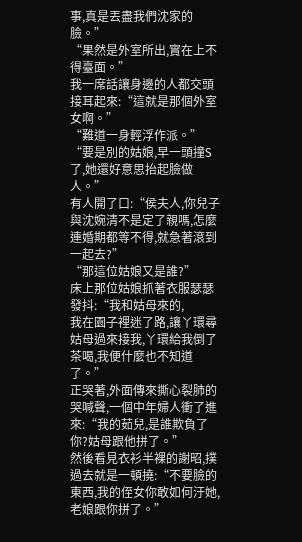事,真是丟盡我們沈家的臉。”
“果然是外室所出,實在上不得臺面。”
我一席話讓身邊的人都交頭接耳起來:“這就是那個外室女啊。”
“難道一身輕浮作派。”
“要是別的姑娘,早一頭撞S了,她還好意思抬起臉做人。”
有人開了口:“侯夫人,你兒子與沈婉清不是定了親嗎,怎麼連婚期都等不得,就急著滾到一起去?”
“那這位姑娘又是誰?”
床上那位姑娘抓著衣服瑟瑟發抖:“我和姑母來的,
我在園子裡迷了路,讓丫環尋姑母過來接我,丫環給我倒了茶喝,我便什麼也不知道了。”
正哭著,外面傳來撕心裂肺的哭喊聲,一個中年婦人衝了進來:“我的茹兒,是誰欺負了你?姑母跟他拼了。”
然後看見衣衫半裸的謝昭,撲過去就是一頓撓:“不要臉的東西,我的侄女你敢如何汙她,老娘跟你拼了。”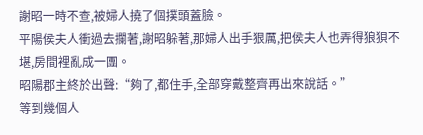謝昭一時不查,被婦人撓了個撲頭蓋臉。
平陽侯夫人衝過去攔著,謝昭躲著,那婦人出手狠厲,把侯夫人也弄得狼狽不堪,房間裡亂成一團。
昭陽郡主終於出聲:“夠了,都住手,全部穿戴整齊再出來說話。”
等到幾個人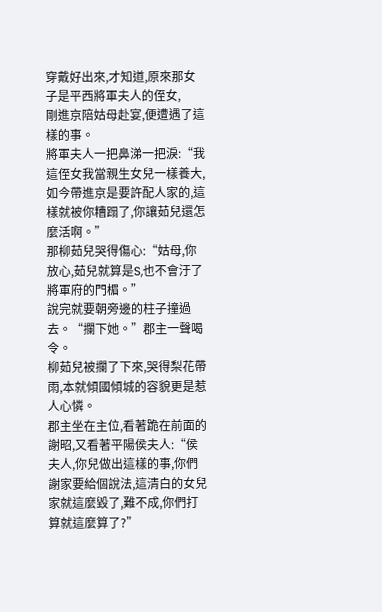穿戴好出來,才知道,原來那女子是平西將軍夫人的侄女,
剛進京陪姑母赴宴,便遭遇了這樣的事。
將軍夫人一把鼻涕一把淚:“我這侄女我當親生女兒一樣養大,如今帶進京是要許配人家的,這樣就被你糟蹋了,你讓茹兒還怎麼活啊。”
那柳茹兒哭得傷心:“姑母,你放心,茹兒就算是S,也不會汙了將軍府的門楣。”
說完就要朝旁邊的柱子撞過去。“攔下她。”郡主一聲喝令。
柳茹兒被攔了下來,哭得梨花帶雨,本就傾國傾城的容貌更是惹人心憐。
郡主坐在主位,看著跪在前面的謝昭,又看著平陽侯夫人:“侯夫人,你兒做出這樣的事,你們謝家要給個說法,這清白的女兒家就這麼毀了,難不成,你們打算就這麼算了?”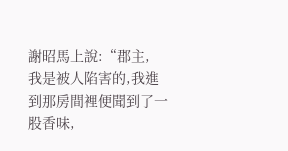謝昭馬上說:“郡主,
我是被人陷害的,我進到那房間裡便聞到了一股香味,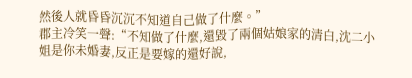然後人就昏昏沉沉不知道自己做了什麼。”
郡主冷笑一聲:“不知做了什麼,還毀了兩個姑娘家的清白,沈二小姐是你未婚妻,反正是要嫁的還好說,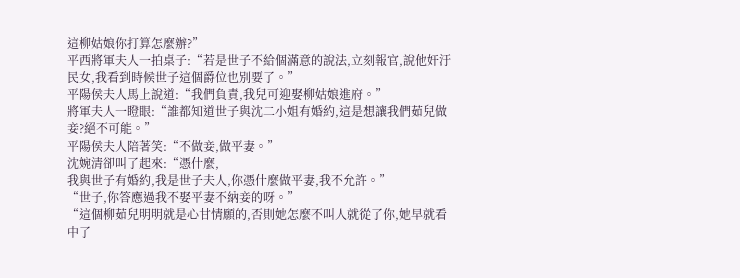這柳姑娘你打算怎麼辦?”
平西將軍夫人一拍桌子:“若是世子不給個滿意的說法,立刻報官,說他奸汙民女,我看到時候世子這個爵位也別要了。”
平陽侯夫人馬上說道:“我們負責,我兒可迎娶柳姑娘進府。”
將軍夫人一瞪眼:“誰都知道世子與沈二小姐有婚約,這是想讓我們茹兒做妾?絕不可能。”
平陽侯夫人陪著笑:“不做妾,做平妻。”
沈婉清卻叫了起來:“憑什麼,
我與世子有婚約,我是世子夫人,你憑什麼做平妻,我不允許。”
“世子,你答應過我不娶平妻不納妾的呀。”
“這個柳茹兒明明就是心甘情願的,否則她怎麼不叫人就從了你,她早就看中了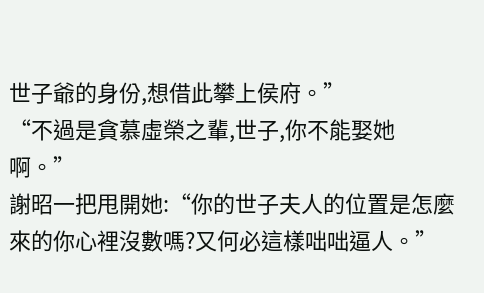世子爺的身份,想借此攀上侯府。”
“不過是貪慕虛榮之輩,世子,你不能娶她啊。”
謝昭一把甩開她:“你的世子夫人的位置是怎麼來的你心裡沒數嗎?又何必這樣咄咄逼人。”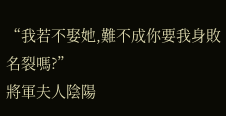“我若不娶她,難不成你要我身敗名裂嗎?”
將軍夫人陰陽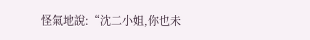怪氣地說:“沈二小姐,你也未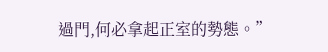過門,何必拿起正室的勢態。”